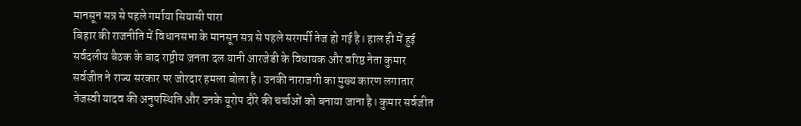मानसून सत्र से पहले गर्माया सियासी पारा
बिहार की राजनीति में विधानसभा के मानसून सत्र से पहले सरगर्मी तेज हो गई है। हाल ही में हुई सर्वदलीय बैठक के बाद राष्ट्रीय जनता दल यानी आरजेडी के विधायक और वरिष्ठ नेता कुमार सर्वजीत ने राज्य सरकार पर जोरदार हमला बोला है। उनकी नाराजगी का मुख्य कारण लगातार तेजस्वी यादव की अनुपस्थिति और उनके यूरोप दौरे की चर्चाओं को बनाया जाना है। कुमार सर्वजीत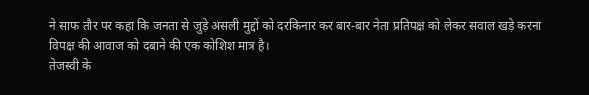ने साफ तौर पर कहा कि जनता से जुड़े असली मुद्दों को दरकिनार कर बार-बार नेता प्रतिपक्ष को लेकर सवाल खड़े करना विपक्ष की आवाज को दबाने की एक कोशिश मात्र है।
तेजस्वी के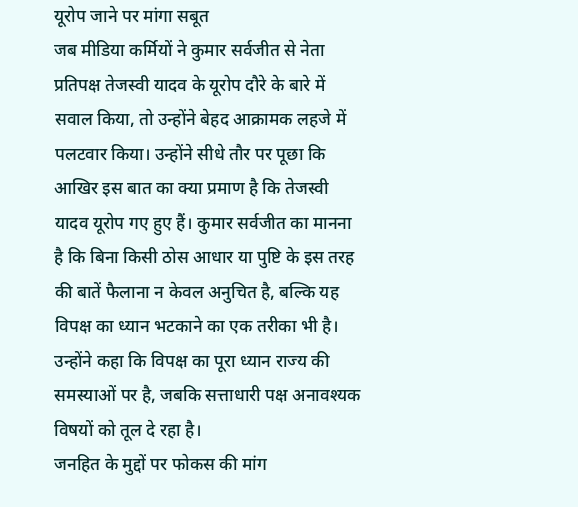यूरोप जाने पर मांगा सबूत
जब मीडिया कर्मियों ने कुमार सर्वजीत से नेता प्रतिपक्ष तेजस्वी यादव के यूरोप दौरे के बारे में सवाल किया, तो उन्होंने बेहद आक्रामक लहजे में पलटवार किया। उन्होंने सीधे तौर पर पूछा कि आखिर इस बात का क्या प्रमाण है कि तेजस्वी यादव यूरोप गए हुए हैं। कुमार सर्वजीत का मानना है कि बिना किसी ठोस आधार या पुष्टि के इस तरह की बातें फैलाना न केवल अनुचित है, बल्कि यह विपक्ष का ध्यान भटकाने का एक तरीका भी है। उन्होंने कहा कि विपक्ष का पूरा ध्यान राज्य की समस्याओं पर है, जबकि सत्ताधारी पक्ष अनावश्यक विषयों को तूल दे रहा है।
जनहित के मुद्दों पर फोकस की मांग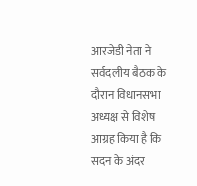आरजेडी नेता ने सर्वदलीय बैठक के दौरान विधानसभा अध्यक्ष से विशेष आग्रह किया है कि सदन के अंदर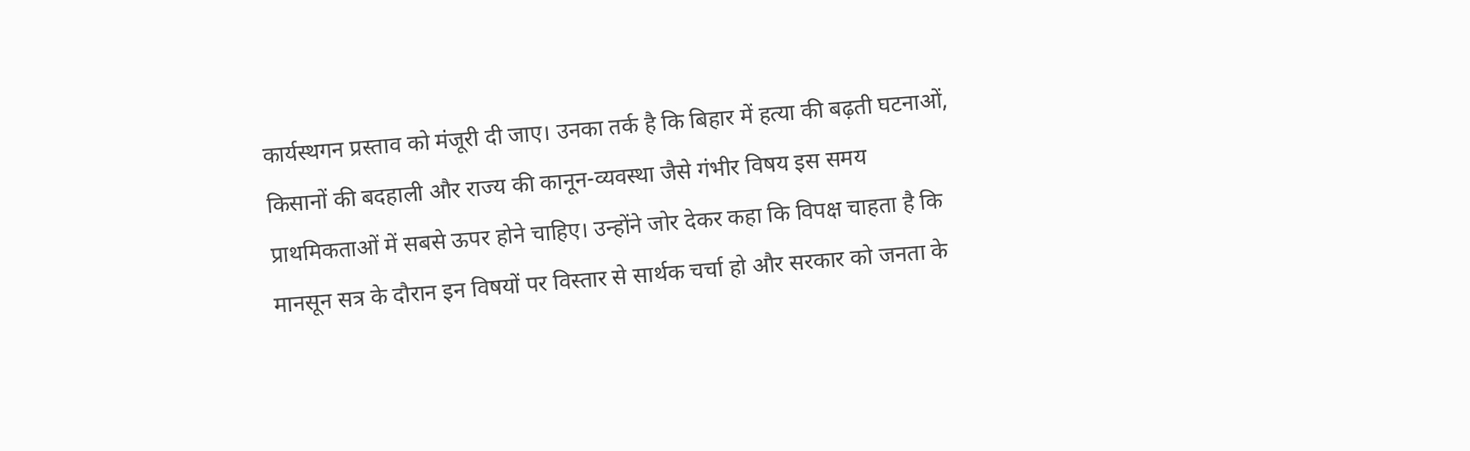कार्यस्थगन प्रस्ताव को मंजूरी दी जाए। उनका तर्क है कि बिहार में हत्या की बढ़ती घटनाओं, किसानों की बदहाली और राज्य की कानून-व्यवस्था जैसे गंभीर विषय इस समय प्राथमिकताओं में सबसे ऊपर होने चाहिए। उन्होंने जोर देकर कहा कि विपक्ष चाहता है कि मानसून सत्र के दौरान इन विषयों पर विस्तार से सार्थक चर्चा हो और सरकार को जनता के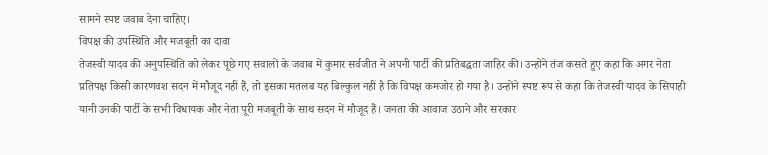सामने स्पष्ट जवाब देना चाहिए।
विपक्ष की उपस्थिति और मजबूती का दावा
तेजस्वी यादव की अनुपस्थिति को लेकर पूछे गए सवालों के जवाब में कुमार सर्वजीत ने अपनी पार्टी की प्रतिबद्धता जाहिर की। उन्होंने तंज कसते हुए कहा कि अगर नेता प्रतिपक्ष किसी कारणवश सदन में मौजूद नहीं हैं, तो इसका मतलब यह बिल्कुल नहीं है कि विपक्ष कमजोर हो गया है। उन्होंने स्पष्ट रूप से कहा कि तेजस्वी यादव के सिपाही यानी उनकी पार्टी के सभी विधायक और नेता पूरी मजबूती के साथ सदन में मौजूद हैं। जनता की आवाज उठाने और सरकार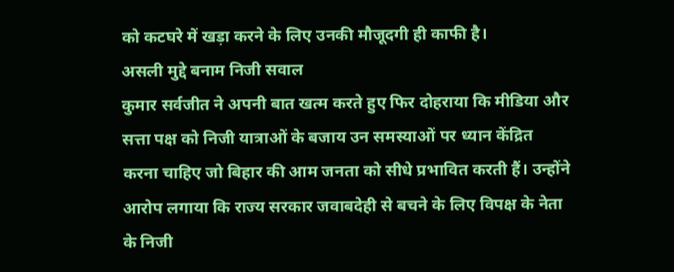को कटघरे में खड़ा करने के लिए उनकी मौजूदगी ही काफी है।
असली मुद्दे बनाम निजी सवाल
कुमार सर्वजीत ने अपनी बात खत्म करते हुए फिर दोहराया कि मीडिया और सत्ता पक्ष को निजी यात्राओं के बजाय उन समस्याओं पर ध्यान केंद्रित करना चाहिए जो बिहार की आम जनता को सीधे प्रभावित करती हैं। उन्होंने आरोप लगाया कि राज्य सरकार जवाबदेही से बचने के लिए विपक्ष के नेता के निजी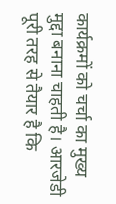कार्यक्रमों को चर्चा का मुख्य मुद्दा बनाना चाहती है। आरजेडी पूरी तरह से तैयार है कि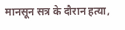मानसून सत्र के दौरान हत्या,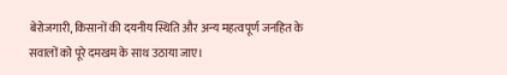बेरोजगारी, किसानों की दयनीय स्थिति और अन्य महत्वपूर्ण जनहित के सवालों को पूरे दमखम के साथ उठाया जाए।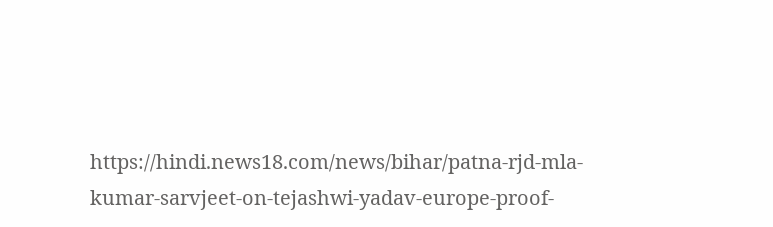https://hindi.news18.com/news/bihar/patna-rjd-mla-kumar-sarvjeet-on-tejashwi-yadav-europe-proof-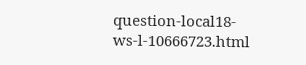question-local18-ws-l-10666723.html